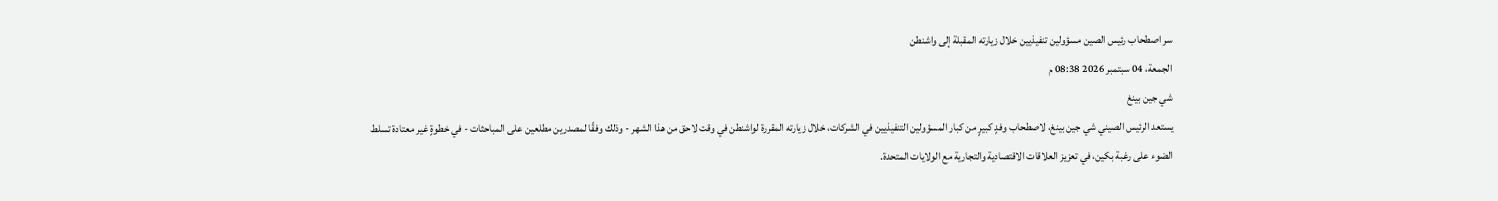سر اصطحاب رئيس الصين مسؤولين تنفيذيين خلال زيارته المقبلة إلى واشنطن
الجمعة، 04 سبتمبر 2026 08:38 م
شي جين بينغ
يستعد الرئيس الصيني شي جين بينغ، لاصطحاب وفدٍ كبيرٍ من كبار المسؤولين التنفيذيين في الشركات، خلال زيارته المقررة لواشنطن في وقت لاحق من هذا الشهر - وذلك وفقًا لمصدرين مطلعين على المباحثات - في خطوةٍ غير معتادة تسلط الضوء على رغبة بكين، في تعزيز العلاقات الاقتصادية والتجارية مع الولايات المتحدة.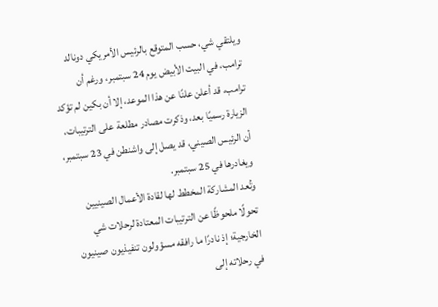ويلتقي شي، حسب المتوقع بالرئيس الأمريكي دونالد ترامب، في البيت الأبيض يوم 24 سبتمبر، ورغم أن ترامب، قد أعلن علنًا عن هذا الموعد، إلا أن بكين لم تؤكد الزيارة رسميًا بعد، وذكرت مصادر مطلعة على الترتيبات، أن الرئيس الصيني، قد يصل إلى واشنطن في 23 سبتمبر، ويغادرها في 25 سبتمبر.
وتُعد المشاركة المخطط لها لقادة الأعمال الصينيين تحولًا ملحوظًا عن الترتيبات المعتادة لرحلات شي الخارجية؛ إذ نادرًا ما رافقه مسؤولون تنفيذيون صينيون في رحلاته إلى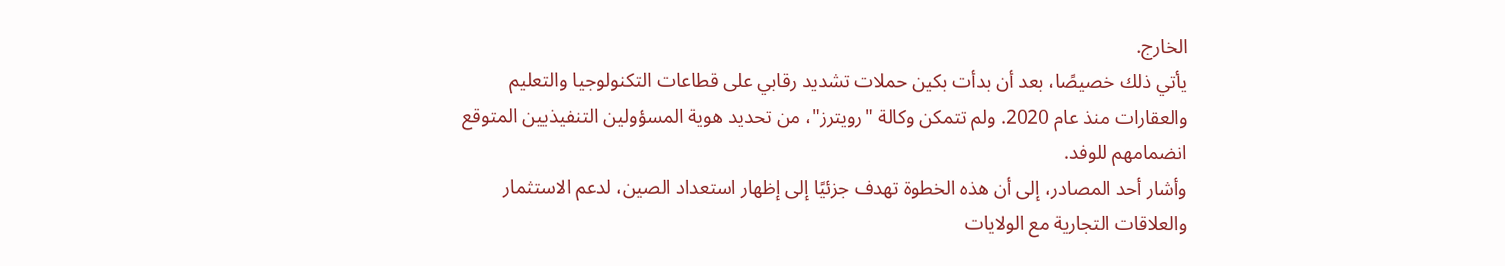الخارج.
يأتي ذلك خصيصًا، بعد أن بدأت بكين حملات تشديد رقابي على قطاعات التكنولوجيا والتعليم والعقارات منذ عام 2020. ولم تتمكن وكالة "رويترز"، من تحديد هوية المسؤولين التنفيذيين المتوقع انضمامهم للوفد.
وأشار أحد المصادر، إلى أن هذه الخطوة تهدف جزئيًا إلى إظهار استعداد الصين، لدعم الاستثمار والعلاقات التجارية مع الولايات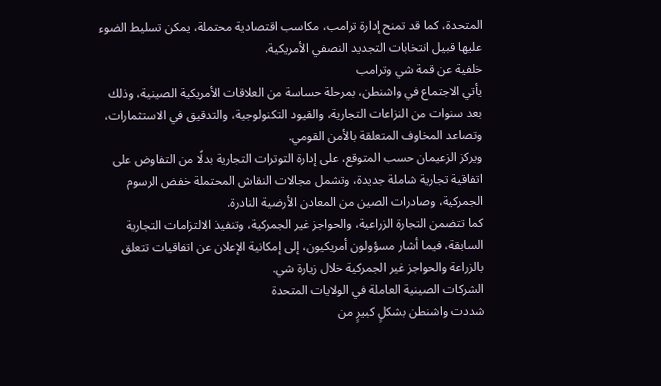المتحدة، كما قد تمنح إدارة ترامب، مكاسب اقتصادية محتملة، يمكن تسليط الضوء عليها قبيل انتخابات التجديد النصفي الأمريكية.
خلفية عن قمة شي وترامب
يأتي الاجتماع في واشنطن، بمرحلة حساسة من العلاقات الأمريكية الصينية، وذلك بعد سنوات من النزاعات التجارية، والقيود التكنولوجية، والتدقيق في الاستثمارات، وتصاعد المخاوف المتعلقة بالأمن القومي.
ويركز الزعيمان حسب المتوقع، على إدارة التوترات التجارية بدلًا من التفاوض على اتفاقية تجارية شاملة جديدة، وتشمل مجالات النقاش المحتملة خفض الرسوم الجمركية، وصادرات الصين من المعادن الأرضية النادرة.
كما تتضمن التجارة الزراعية، والحواجز غير الجمركية، وتنفيذ الالتزامات التجارية السابقة، فيما أشار مسؤولون أمريكيون، إلى إمكانية الإعلان عن اتفاقيات تتعلق بالزراعة والحواجز غير الجمركية خلال زيارة شي.
الشركات الصينية العاملة في الولايات المتحدة
شددت واشنطن بشكلٍ كبيرٍ من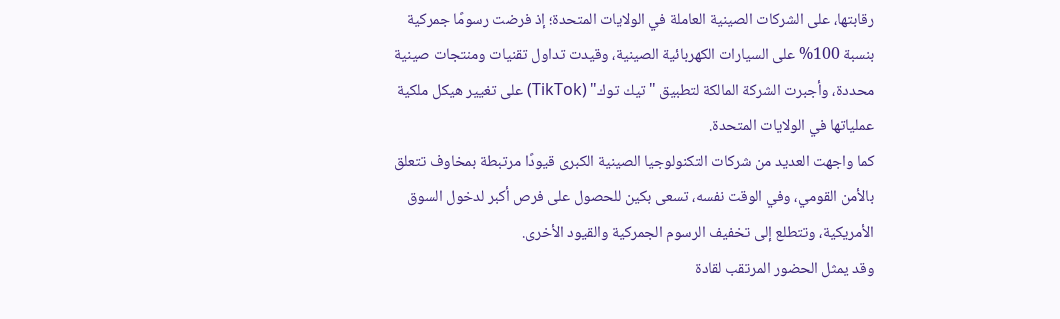رقابتها، على الشركات الصينية العاملة في الولايات المتحدة؛ إذ فرضت رسومًا جمركية بنسبة 100% على السيارات الكهربائية الصينية، وقيدت تداول تقنيات ومنتجات صينية محددة، وأجبرت الشركة المالكة لتطبيق "تيك توك" (TikTok) على تغيير هيكل ملكية عملياتها في الولايات المتحدة.
كما واجهت العديد من شركات التكنولوجيا الصينية الكبرى قيودًا مرتبطة بمخاوف تتعلق بالأمن القومي، وفي الوقت نفسه، تسعى بكين للحصول على فرص أكبر لدخول السوق الأمريكية، وتتطلع إلى تخفيف الرسوم الجمركية والقيود الأخرى.
وقد يمثل الحضور المرتقب لقادة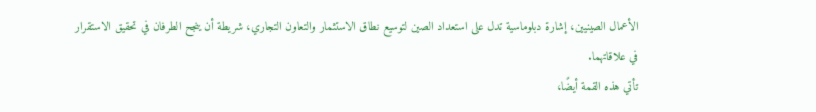الأعمال الصينيين، إشارة دبلوماسية تدل على استعداد الصين لتوسيع نطاق الاستثمار والتعاون التجاري، شريطة أن ينجح الطرفان في تحقيق الاستقرار في علاقاتهما.
تأتي هذه القمة أيضًا،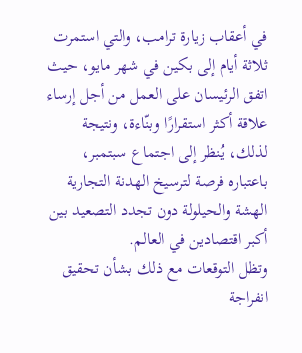في أعقاب زيارة ترامب، والتي استمرت ثلاثة أيام إلى بكين في شهر مايو، حيث اتفق الرئيسان على العمل من أجل إرساء علاقة أكثر استقرارًا وبنّاءة، ونتيجة لذلك، يُنظر إلى اجتماع سبتمبر، باعتباره فرصة لترسيخ الهدنة التجارية الهشة والحيلولة دون تجدد التصعيد بين أكبر اقتصادين في العالم.
وتظل التوقعات مع ذلك بشأن تحقيق انفراجة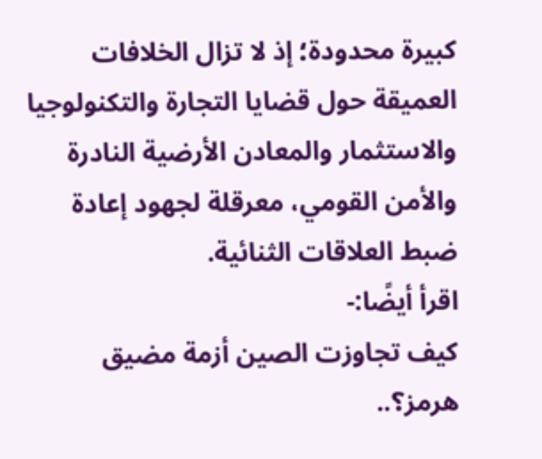كبيرة محدودة؛ إذ لا تزال الخلافات العميقة حول قضايا التجارة والتكنولوجيا والاستثمار والمعادن الأرضية النادرة والأمن القومي، معرقلة لجهود إعادة ضبط العلاقات الثنائية.
اقرأ أيضًا:-
كيف تجاوزت الصين أزمة مضيق هرمز؟..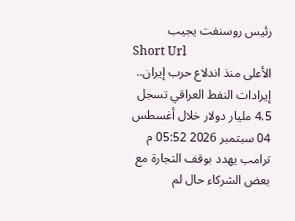رئيس روسنفت يجيب
Short Url
الأعلى منذ اندلاع حرب إيران.. إيرادات النفط العراقي تسجل 4.5 مليار دولار خلال أغسطس
04 سبتمبر 2026 05:52 م
ترامب يهدد بوقف التجارة مع بعض الشركاء حال لم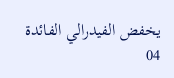يخفض الفيدرالي الفائدة
04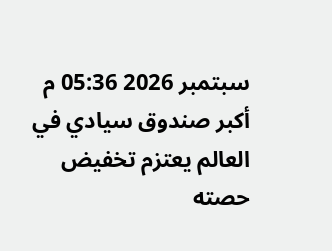سبتمبر 2026 05:36 م
أكبر صندوق سيادي في العالم يعتزم تخفيض حصته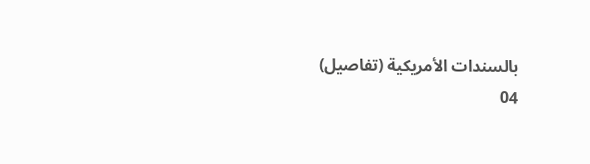بالسندات الأمريكية (تفاصيل)
04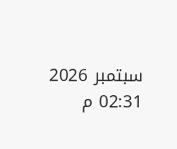سبتمبر 2026 02:31 م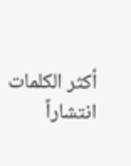أكثر الكلمات انتشاراً